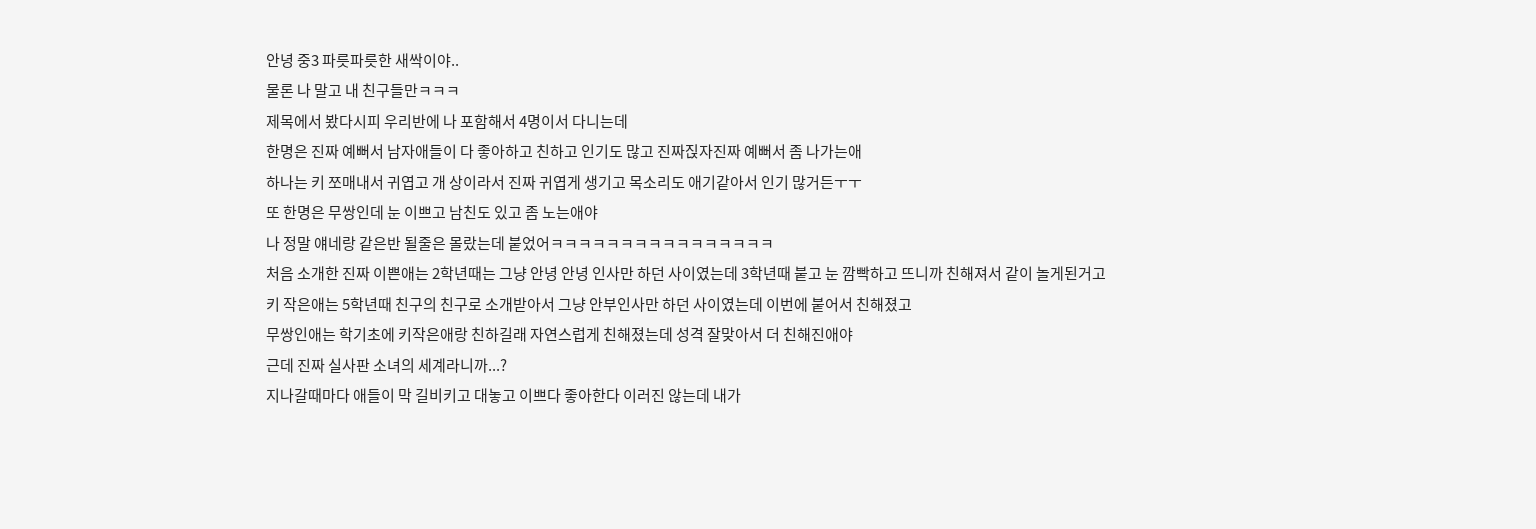안녕 중3 파릇파릇한 새싹이야..
물론 나 말고 내 친구들만ㅋㅋㅋ
제목에서 봤다시피 우리반에 나 포함해서 4명이서 다니는데
한명은 진짜 예뻐서 남자애들이 다 좋아하고 친하고 인기도 많고 진짜짅자진짜 예뻐서 좀 나가는애
하나는 키 쪼매내서 귀엽고 개 상이라서 진짜 귀엽게 생기고 목소리도 애기같아서 인기 많거든ㅜㅜ
또 한명은 무쌍인데 눈 이쁘고 남친도 있고 좀 노는애야
나 정말 얘네랑 같은반 될줄은 몰랐는데 붙었어ㅋㅋㅋㅋㅋㅋㅋㅋㅋㅋㅋㅋㅋㅋㅋㅋ
처음 소개한 진짜 이쁜애는 2학년때는 그냥 안녕 안녕 인사만 하던 사이였는데 3학년때 붙고 눈 깜빡하고 뜨니까 친해져서 같이 놀게된거고
키 작은애는 5학년때 친구의 친구로 소개받아서 그냥 안부인사만 하던 사이였는데 이번에 붙어서 친해졌고
무쌍인애는 학기초에 키작은애랑 친하길래 자연스럽게 친해졌는데 성격 잘맞아서 더 친해진애야
근데 진짜 실사판 소녀의 세계라니까...?
지나갈때마다 애들이 막 길비키고 대놓고 이쁘다 좋아한다 이러진 않는데 내가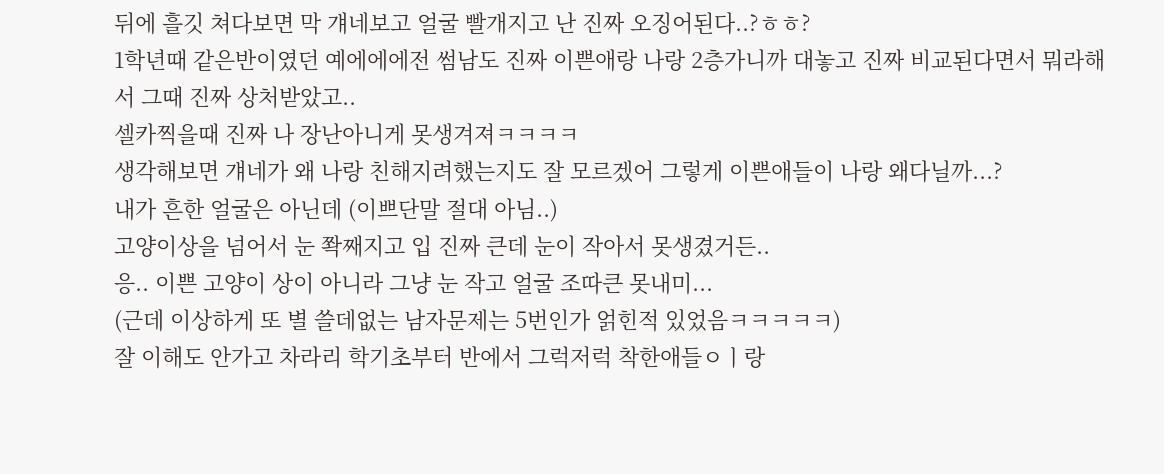뒤에 흘깃 쳐다보면 막 걔네보고 얼굴 빨개지고 난 진짜 오징어된다..?ㅎㅎ?
1학년때 같은반이였던 예에에에전 썸남도 진짜 이쁜애랑 나랑 2층가니까 대놓고 진짜 비교된다면서 뭐라해서 그때 진짜 상처받았고..
셀카찍을때 진짜 나 장난아니게 못생겨져ㅋㅋㅋㅋ
생각해보면 걔네가 왜 나랑 친해지려했는지도 잘 모르겠어 그렇게 이쁜애들이 나랑 왜다닐까...?
내가 흔한 얼굴은 아닌데 (이쁘단말 절대 아님..)
고양이상을 넘어서 눈 쫙째지고 입 진짜 큰데 눈이 작아서 못생겼거든..
응.. 이쁜 고양이 상이 아니라 그냥 눈 작고 얼굴 조따큰 못내미...
(근데 이상하게 또 별 쓸데없는 남자문제는 5번인가 얽힌적 있었음ㅋㅋㅋㅋㅋ)
잘 이해도 안가고 차라리 학기초부터 반에서 그럭저럭 착한애들ㅇㅣ랑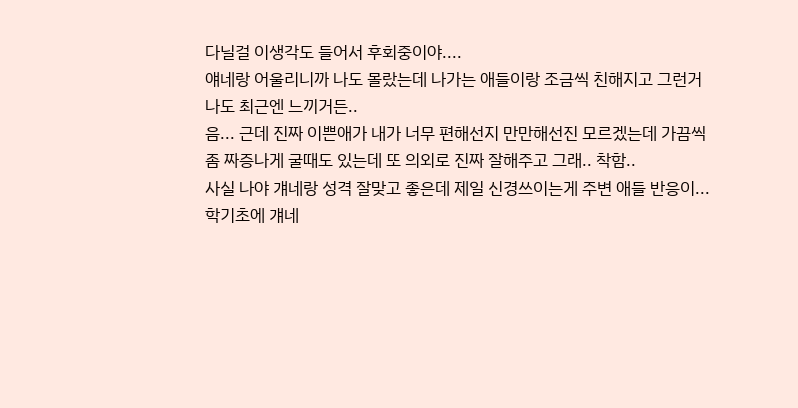다닐걸 이생각도 들어서 후회중이야....
얘네랑 어울리니까 나도 몰랐는데 나가는 애들이랑 조금씩 친해지고 그런거 나도 최근엔 느끼거든..
음... 근데 진짜 이쁜애가 내가 너무 편해선지 만만해선진 모르겠는데 가끔씩 좀 짜증나게 굴때도 있는데 또 의외로 진짜 잘해주고 그래.. 착함..
사실 나야 걔네랑 성격 잘맞고 좋은데 제일 신경쓰이는게 주변 애들 반응이...
학기초에 걔네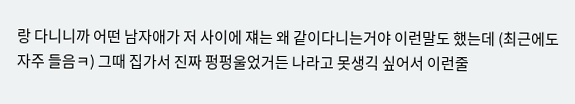랑 다니니까 어떤 남자애가 저 사이에 쟤는 왜 같이다니는거야 이런말도 했는데 (최근에도 자주 들음ㅋ) 그때 집가서 진짜 펑펑울었거든 나라고 못생긱 싶어서 이런줄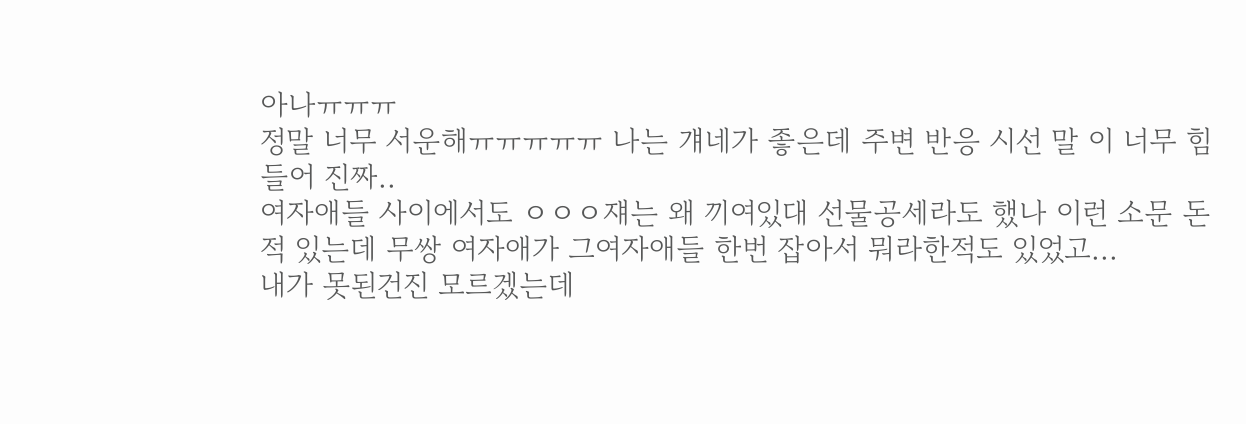아나ㅠㅠㅠ
정말 너무 서운해ㅠㅠㅠㅠㅠ 나는 걔네가 좋은데 주변 반응 시선 말 이 너무 힘들어 진짜..
여자애들 사이에서도 ㅇㅇㅇ쟤는 왜 끼여있대 선물공세라도 했나 이런 소문 돈적 있는데 무쌍 여자애가 그여자애들 한번 잡아서 뭐라한적도 있었고...
내가 못된건진 모르겠는데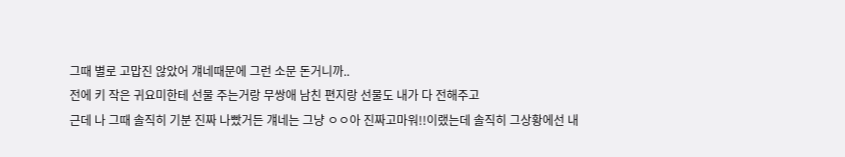그때 별로 고맙진 않았어 걔네때문에 그런 소문 돈거니까..
전에 키 작은 귀요미한테 선물 주는거랑 무쌍애 남친 편지랑 선물도 내가 다 전해주고
근데 나 그때 솔직히 기분 진짜 나빴거든 걔네는 그냥 ㅇㅇ아 진짜고마워!!이랬는데 솔직히 그상황에선 내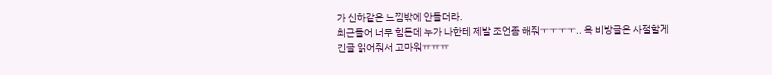가 신하같은 느낌밖에 안들더라.
최근들어 너무 힘든데 누가 나한테 제발 조언좀 해줘ㅜㅜㅜㅜ.. 욕 비방글은 사절할게
긴글 읽어줘서 고마워ㅠㅠㅠ